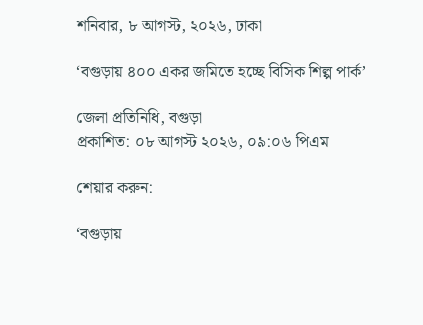শনিবার, ৮ আগস্ট, ২০২৬, ঢাকা

‘বগুড়ায় ৪০০ একর জমিতে হচ্ছে বিসিক শিল্প পার্ক’

জেলা প্রতিনিধি, বগুড়া
প্রকাশিত: ০৮ আগস্ট ২০২৬, ০৯:০৬ পিএম

শেয়ার করুন:

‘বগুড়ায়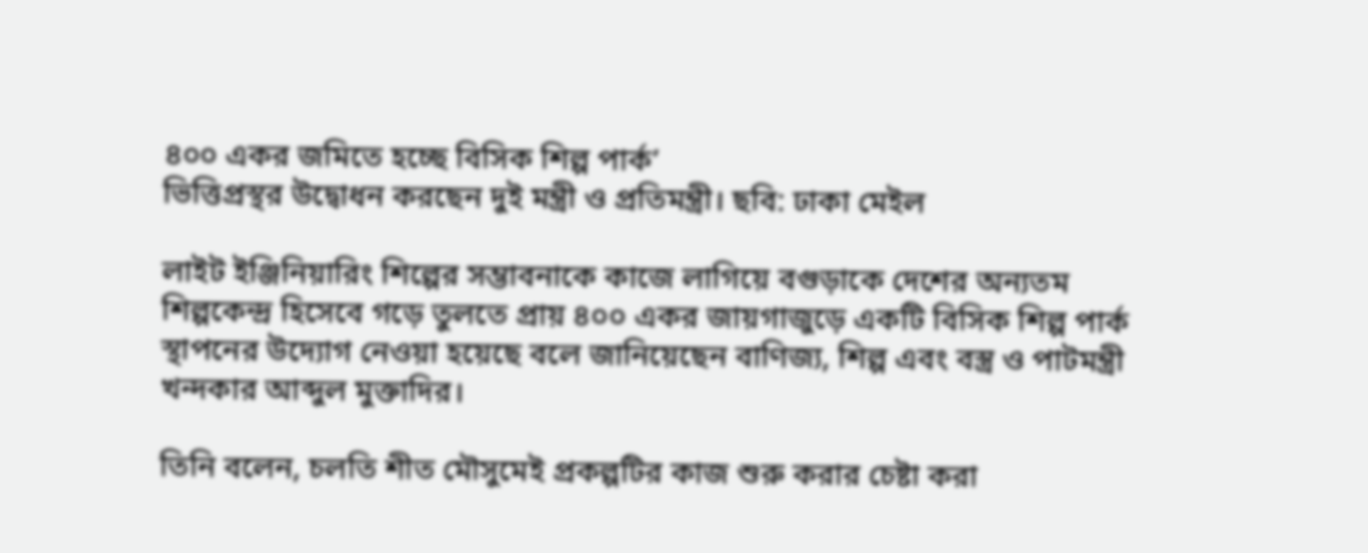৪০০ একর জমিতে হচ্ছে বিসিক শিল্প পার্ক’
ভিত্তিপ্রস্থর উদ্বোধন করছেন দুই মন্ত্রী ও প্রতিমন্ত্রী। ছবি: ঢাকা মেইল

লাইট ইঞ্জিনিয়ারিং শিল্পের সম্ভাবনাকে কাজে লাগিয়ে বগুড়াকে দেশের অন্যতম শিল্পকেন্দ্র হিসেবে গড়ে তুলতে প্রায় ৪০০ একর জায়গাজুড়ে একটি বিসিক শিল্প পার্ক স্থাপনের উদ্যোগ নেওয়া হয়েছে বলে জানিয়েছেন বাণিজ্য, শিল্প এবং বস্ত্র ও পাটমন্ত্রী খন্দকার আব্দুল মুক্তাদির।

তিনি বলেন, চলতি শীত মৌসুমেই প্রকল্পটির কাজ শুরু করার চেষ্টা করা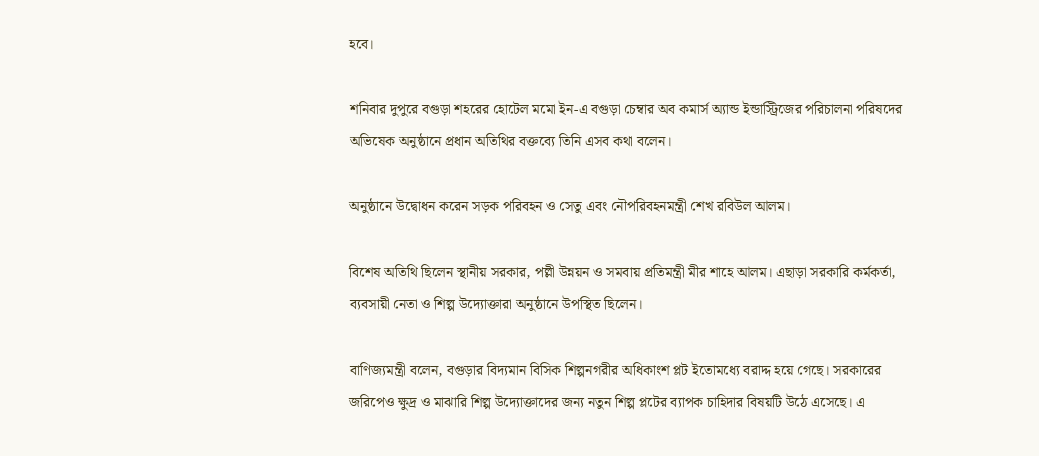হবে।

শনিবার দুপুরে বগুড়া শহরের হোটেল মমো ইন-এ বগুড়া চেম্বার অব কমার্স অ্যান্ড ইন্ডাস্ট্রিজের পরিচালনা পরিষদের অভিষেক অনুষ্ঠানে প্রধান অতিথির বক্তব্যে তিনি এসব কথা বলেন।

অনুষ্ঠানে উদ্বোধন করেন সড়ক পরিবহন ও সেতু এবং নৌপরিবহনমন্ত্রী শেখ রবিউল আলম।

বিশেষ অতিথি ছিলেন স্থানীয় সরকার, পল্লী উন্নয়ন ও সমবায় প্রতিমন্ত্রী মীর শাহে আলম। এছাড়া সরকারি কর্মকর্তা, ব্যবসায়ী নেতা ও শিল্প উদ্যোক্তারা অনুষ্ঠানে উপস্থিত ছিলেন।

বাণিজ্যমন্ত্রী বলেন, বগুড়ার বিদ্যমান বিসিক শিল্পনগরীর অধিকাংশ প্লট ইতোমধ্যে বরাদ্দ হয়ে গেছে। সরকারের জরিপেও ক্ষুদ্র ও মাঝারি শিল্প উদ্যোক্তাদের জন্য নতুন শিল্প প্লটের ব্যাপক চাহিদার বিষয়টি উঠে এসেছে। এ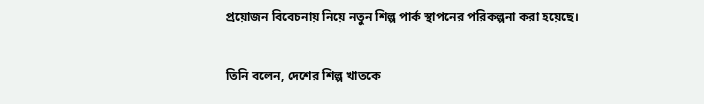প্রয়োজন বিবেচনায় নিয়ে নতুন শিল্প পার্ক স্থাপনের পরিকল্পনা করা হয়েছে।

তিনি বলেন, দেশের শিল্প খাতকে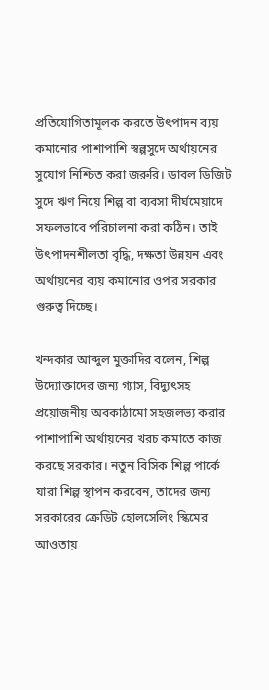প্রতিযোগিতামূলক করতে উৎপাদন ব্যয় কমানোর পাশাপাশি স্বল্পসুদে অর্থায়নের সুযোগ নিশ্চিত করা জরুরি। ডাবল ডিজিট সুদে ঋণ নিয়ে শিল্প বা ব্যবসা দীর্ঘমেয়াদে সফলভাবে পরিচালনা করা কঠিন। তাই উৎপাদনশীলতা বৃদ্ধি, দক্ষতা উন্নয়ন এবং অর্থায়নের ব্যয় কমানোর ওপর সরকার গুরুত্ব দিচ্ছে।

খন্দকার আব্দুল মুক্তাদির বলেন, শিল্প উদ্যোক্তাদের জন্য গ্যাস, বিদ্যুৎসহ প্রয়োজনীয় অবকাঠামো সহজলভ্য করার পাশাপাশি অর্থায়নের খরচ কমাতে কাজ করছে সরকার। নতুন বিসিক শিল্প পার্কে যারা শিল্প স্থাপন করবেন, তাদের জন্য সরকারের ক্রেডিট হোলসেলিং স্কিমের আওতায়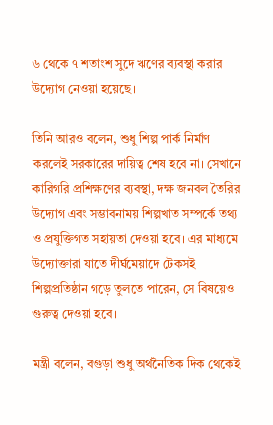৬ থেকে ৭ শতাংশ সুদে ঋণের ব্যবস্থা করার উদ্যোগ নেওয়া হয়েছে।

তিনি আরও বলেন, শুধু শিল্প পার্ক নির্মাণ করলেই সরকারের দায়িত্ব শেষ হবে না। সেখানে কারিগরি প্রশিক্ষণের ব্যবস্থা, দক্ষ জনবল তৈরির উদ্যোগ এবং সম্ভাবনাময় শিল্পখাত সম্পর্কে তথ্য ও প্রযুক্তিগত সহায়তা দেওয়া হবে। এর মাধ্যমে উদ্যোক্তারা যাতে দীর্ঘমেয়াদে টেকসই শিল্পপ্রতিষ্ঠান গড়ে তুলতে পারেন, সে বিষয়েও গুরুত্ব দেওয়া হবে।

মন্ত্রী বলেন, বগুড়া শুধু অর্থনৈতিক দিক থেকেই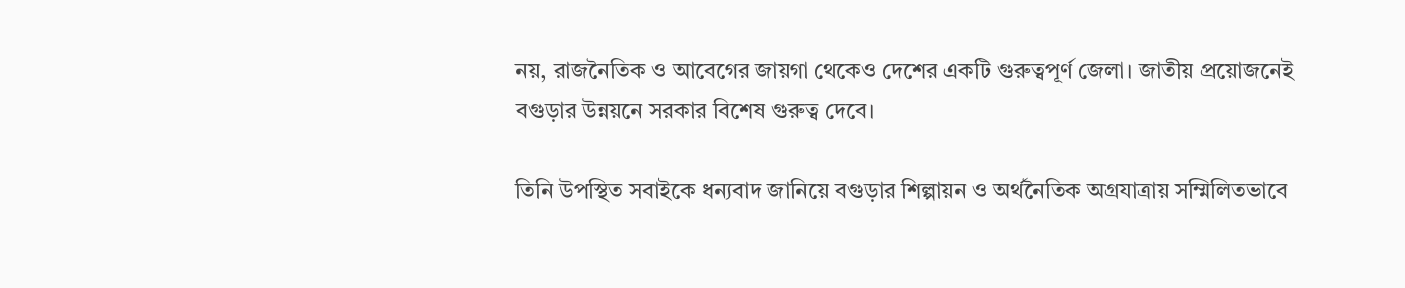নয়, রাজনৈতিক ও আবেগের জায়গা থেকেও দেশের একটি গুরুত্বপূর্ণ জেলা। জাতীয় প্রয়োজনেই বগুড়ার উন্নয়নে সরকার বিশেষ গুরুত্ব দেবে।

তিনি উপস্থিত সবাইকে ধন্যবাদ জানিয়ে বগুড়ার শিল্পায়ন ও অর্থনৈতিক অগ্রযাত্রায় সম্মিলিতভাবে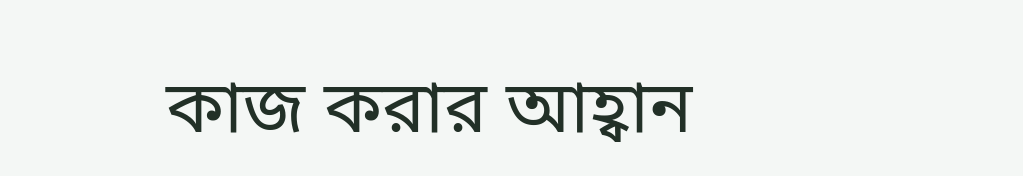কাজ করার আহ্বান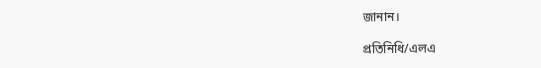জানান।

প্রতিনিধি/এলএ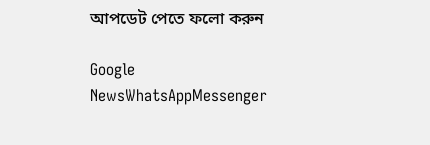আপডেট পেতে ফলো করুন

Google NewsWhatsAppMessenger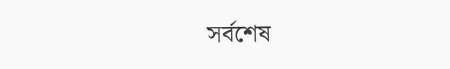সর্বশেষ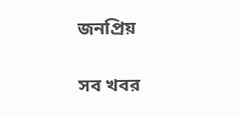জনপ্রিয়

সব খবর